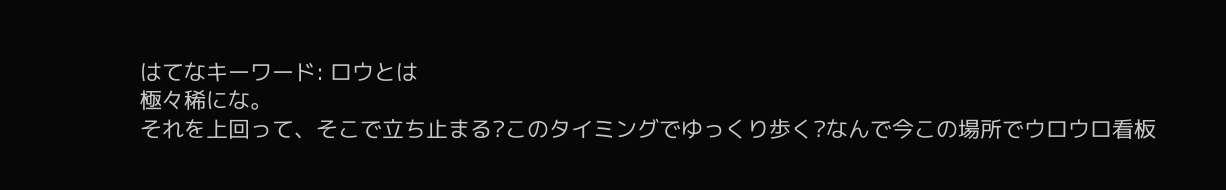はてなキーワード: ロウとは
極々稀にな。
それを上回って、そこで立ち止まる?このタイミングでゆっくり歩く?なんで今この場所でウロウロ看板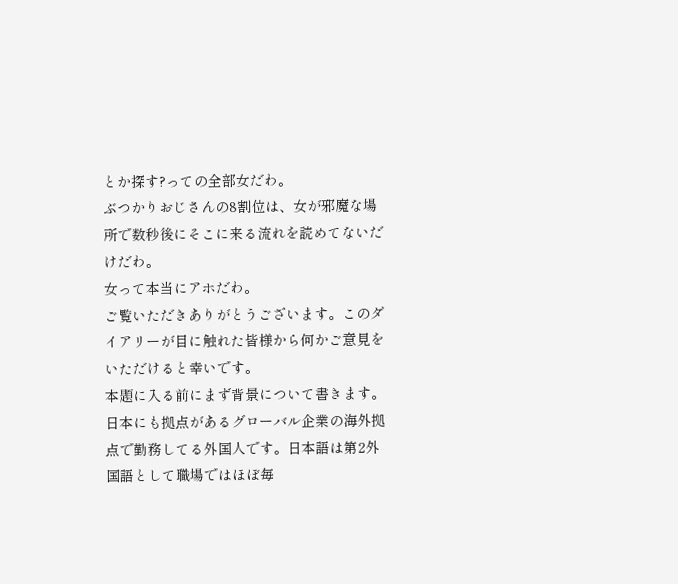とか探す?っての全部女だわ。
ぶつかりおじさんの8割位は、女が邪魔な場所で数秒後にそこに来る流れを読めてないだけだわ。
女って本当にアホだわ。
ご覧いただきありがとうございます。このダイアリーが目に触れた皆様から何かご意見をいただけると幸いです。
本題に入る前にまず背景について書きます。日本にも拠点があるグローバル企業の海外拠点で勤務してる外国人です。日本語は第2外国語として職場ではほぼ毎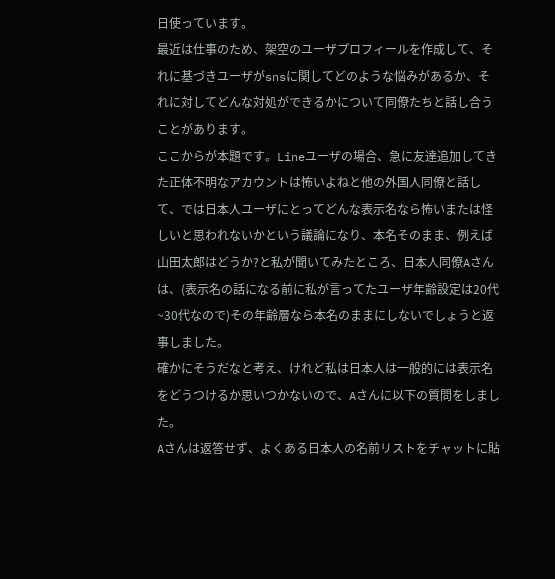日使っています。
最近は仕事のため、架空のユーザプロフィールを作成して、それに基づきユーザがsnsに関してどのような悩みがあるか、それに対してどんな対処ができるかについて同僚たちと話し合うことがあります。
ここからが本題です。Lineユーザの場合、急に友達追加してきた正体不明なアカウントは怖いよねと他の外国人同僚と話して、では日本人ユーザにとってどんな表示名なら怖いまたは怪しいと思われないかという議論になり、本名そのまま、例えば山田太郎はどうか?と私が聞いてみたところ、日本人同僚Aさんは、(表示名の話になる前に私が言ってたユーザ年齢設定は20代~30代なので)その年齢層なら本名のままにしないでしょうと返事しました。
確かにそうだなと考え、けれど私は日本人は一般的には表示名をどうつけるか思いつかないので、Aさんに以下の質問をしました。
Aさんは返答せず、よくある日本人の名前リストをチャットに貼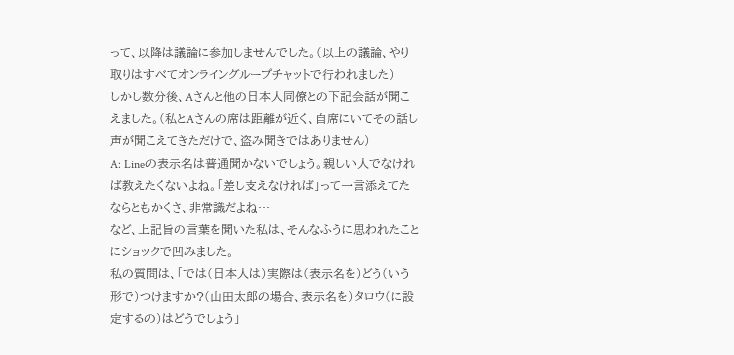って、以降は議論に参加しませんでした。(以上の議論、やり取りはすべてオンライングループチャットで行われました)
しかし数分後、Aさんと他の日本人同僚との下記会話が聞こえました。(私とAさんの席は距離が近く、自席にいてその話し声が聞こえてきただけで、盗み聞きではありません)
A: Lineの表示名は普通聞かないでしょう。親しい人でなければ教えたくないよね。「差し支えなければ」って一言添えてたならともかくさ、非常識だよね…
など、上記旨の言葉を聞いた私は、そんなふうに思われたことにショックで凹みました。
私の質問は、「では(日本人は)実際は(表示名を)どう(いう形で)つけますか?(山田太郎の場合、表示名を)タロウ(に設定するの)はどうでしょう」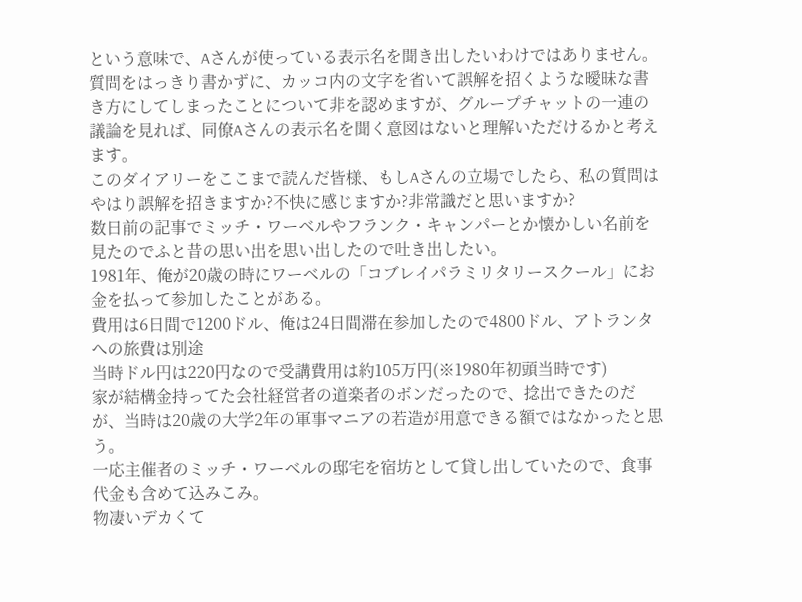という意味で、Aさんが使っている表示名を聞き出したいわけではありません。
質問をはっきり書かずに、カッコ内の文字を省いて誤解を招くような曖昧な書き方にしてしまったことについて非を認めますが、グループチャットの一連の議論を見れば、同僚Aさんの表示名を聞く意図はないと理解いただけるかと考えます。
このダイアリーをここまで読んだ皆様、もしAさんの立場でしたら、私の質問はやはり誤解を招きますか?不快に感じますか?非常識だと思いますか?
数日前の記事でミッチ・ワーベルやフランク・キャンパーとか懐かしい名前を見たのでふと昔の思い出を思い出したので吐き出したい。
1981年、俺が20歳の時にワーベルの「コブレイパラミリタリースクール」にお金を払って参加したことがある。
費用は6日間で1200ドル、俺は24日間滞在参加したので4800ドル、アトランタへの旅費は別途
当時ドル円は220円なので受講費用は約105万円(※1980年初頭当時です)
家が結構金持ってた会社経営者の道楽者のボンだったので、捻出できたのだが、当時は20歳の大学2年の軍事マニアの若造が用意できる額ではなかったと思う。
一応主催者のミッチ・ワーベルの邸宅を宿坊として貸し出していたので、食事代金も含めて込みこみ。
物凄いデカくて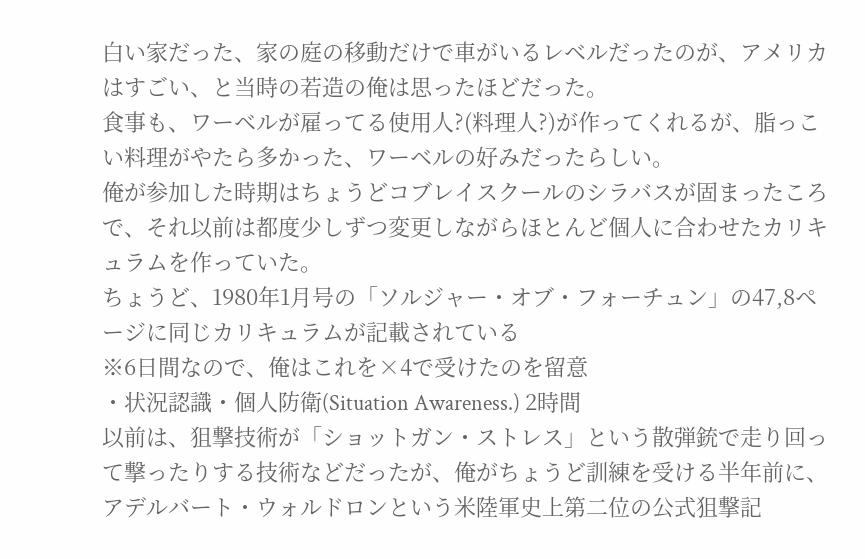白い家だった、家の庭の移動だけで車がいるレベルだったのが、アメリカはすごい、と当時の若造の俺は思ったほどだった。
食事も、ワーベルが雇ってる使用人?(料理人?)が作ってくれるが、脂っこい料理がやたら多かった、ワーベルの好みだったらしい。
俺が参加した時期はちょうどコブレイスクールのシラバスが固まったころで、それ以前は都度少しずつ変更しながらほとんど個人に合わせたカリキュラムを作っていた。
ちょうど、1980年1月号の「ソルジャー・オブ・フォーチュン」の47,8ページに同じカリキュラムが記載されている
※6日間なので、俺はこれを×4で受けたのを留意
・状況認識・個人防衛(Situation Awareness.) 2時間
以前は、狙撃技術が「ショットガン・ストレス」という散弾銃で走り回って撃ったりする技術などだったが、俺がちょうど訓練を受ける半年前に、アデルバート・ウォルドロンという米陸軍史上第二位の公式狙撃記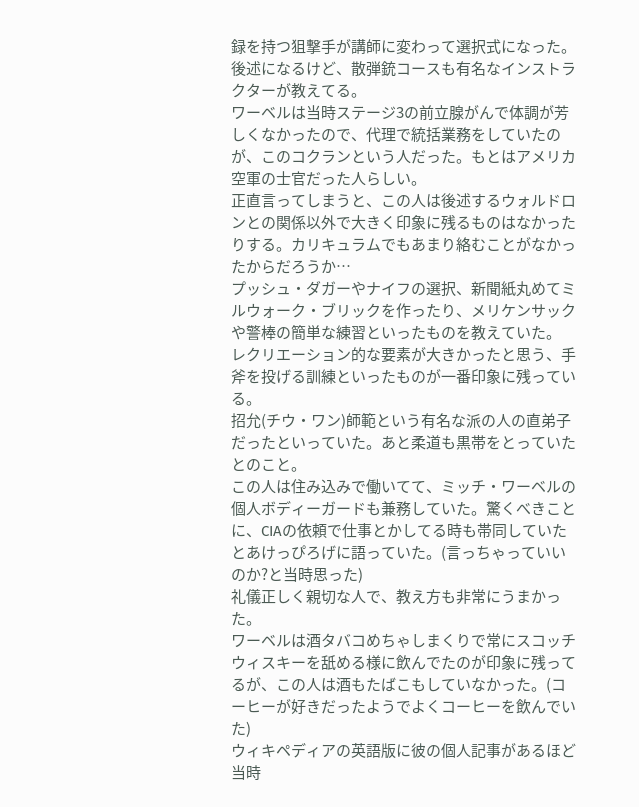録を持つ狙撃手が講師に変わって選択式になった。後述になるけど、散弾銃コースも有名なインストラクターが教えてる。
ワーベルは当時ステージ3の前立腺がんで体調が芳しくなかったので、代理で統括業務をしていたのが、このコクランという人だった。もとはアメリカ空軍の士官だった人らしい。
正直言ってしまうと、この人は後述するウォルドロンとの関係以外で大きく印象に残るものはなかったりする。カリキュラムでもあまり絡むことがなかったからだろうか…
プッシュ・ダガーやナイフの選択、新聞紙丸めてミルウォーク・ブリックを作ったり、メリケンサックや警棒の簡単な練習といったものを教えていた。
レクリエーション的な要素が大きかったと思う、手斧を投げる訓練といったものが一番印象に残っている。
招允(チウ・ワン)師範という有名な派の人の直弟子だったといっていた。あと柔道も黒帯をとっていたとのこと。
この人は住み込みで働いてて、ミッチ・ワーベルの個人ボディーガードも兼務していた。驚くべきことに、CIAの依頼で仕事とかしてる時も帯同していたとあけっぴろげに語っていた。(言っちゃっていいのか?と当時思った)
礼儀正しく親切な人で、教え方も非常にうまかった。
ワーベルは酒タバコめちゃしまくりで常にスコッチウィスキーを舐める様に飲んでたのが印象に残ってるが、この人は酒もたばこもしていなかった。(コーヒーが好きだったようでよくコーヒーを飲んでいた)
ウィキペディアの英語版に彼の個人記事があるほど当時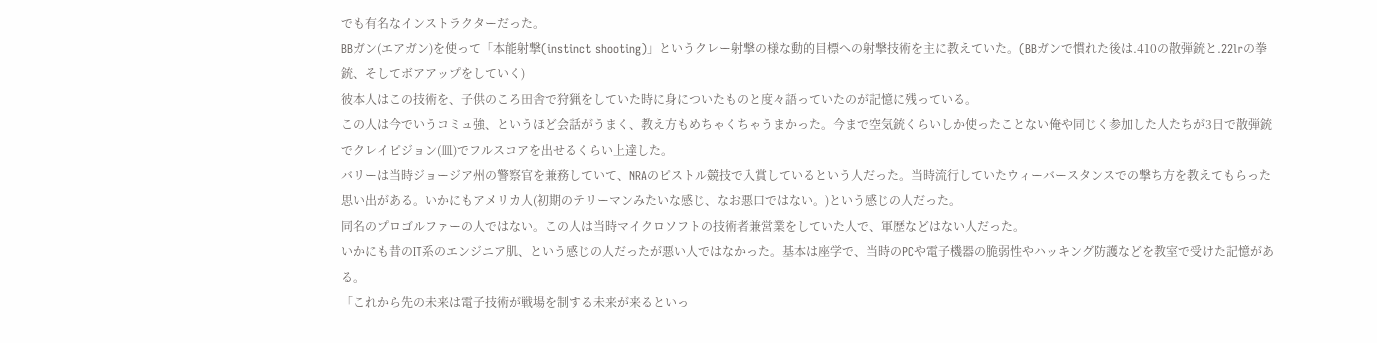でも有名なインストラクターだった。
BBガン(エアガン)を使って「本能射撃(instinct shooting)」というクレー射撃の様な動的目標への射撃技術を主に教えていた。(BBガンで慣れた後は.410の散弾銃と.22lrの拳銃、そしてボアアップをしていく)
彼本人はこの技術を、子供のころ田舎で狩猟をしていた時に身についたものと度々語っていたのが記憶に残っている。
この人は今でいうコミュ強、というほど会話がうまく、教え方もめちゃくちゃうまかった。今まで空気銃くらいしか使ったことない俺や同じく参加した人たちが3日で散弾銃でクレイピジョン(皿)でフルスコアを出せるくらい上達した。
バリーは当時ジョージア州の警察官を兼務していて、NRAのピストル競技で入賞しているという人だった。当時流行していたウィーバースタンスでの撃ち方を教えてもらった思い出がある。いかにもアメリカ人(初期のテリーマンみたいな感じ、なお悪口ではない。)という感じの人だった。
同名のプロゴルファーの人ではない。この人は当時マイクロソフトの技術者兼営業をしていた人で、軍歴などはない人だった。
いかにも昔のIT系のエンジニア肌、という感じの人だったが悪い人ではなかった。基本は座学で、当時のPCや電子機器の脆弱性やハッキング防護などを教室で受けた記憶がある。
「これから先の未来は電子技術が戦場を制する未来が来るといっ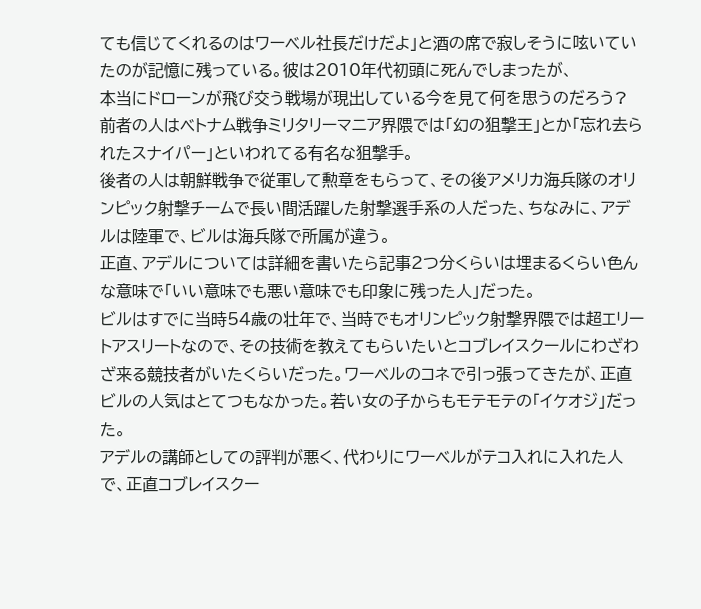ても信じてくれるのはワーベル社長だけだよ」と酒の席で寂しそうに呟いていたのが記憶に残っている。彼は2010年代初頭に死んでしまったが、
本当にドローンが飛び交う戦場が現出している今を見て何を思うのだろう?
前者の人はベトナム戦争ミリタリーマニア界隈では「幻の狙撃王」とか「忘れ去られたスナイパー」といわれてる有名な狙撃手。
後者の人は朝鮮戦争で従軍して勲章をもらって、その後アメリカ海兵隊のオリンピック射撃チームで長い間活躍した射撃選手系の人だった、ちなみに、アデルは陸軍で、ビルは海兵隊で所属が違う。
正直、アデルについては詳細を書いたら記事2つ分くらいは埋まるくらい色んな意味で「いい意味でも悪い意味でも印象に残った人」だった。
ビルはすでに当時54歳の壮年で、当時でもオリンピック射撃界隈では超エリートアスリートなので、その技術を教えてもらいたいとコブレイスクールにわざわざ来る競技者がいたくらいだった。ワーベルのコネで引っ張ってきたが、正直ビルの人気はとてつもなかった。若い女の子からもモテモテの「イケオジ」だった。
アデルの講師としての評判が悪く、代わりにワーベルがテコ入れに入れた人で、正直コブレイスクー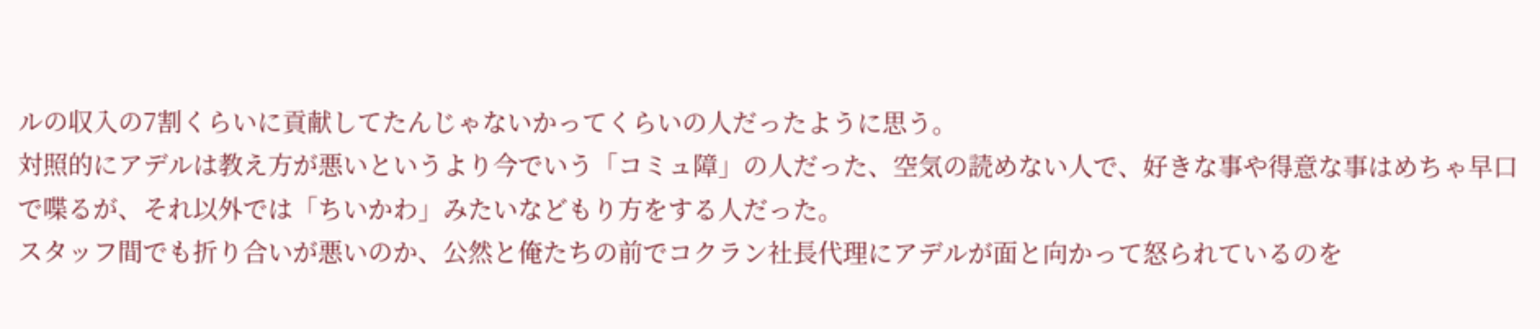ルの収入の7割くらいに貢献してたんじゃないかってくらいの人だったように思う。
対照的にアデルは教え方が悪いというより今でいう「コミュ障」の人だった、空気の読めない人で、好きな事や得意な事はめちゃ早口で喋るが、それ以外では「ちいかわ」みたいなどもり方をする人だった。
スタッフ間でも折り合いが悪いのか、公然と俺たちの前でコクラン社長代理にアデルが面と向かって怒られているのを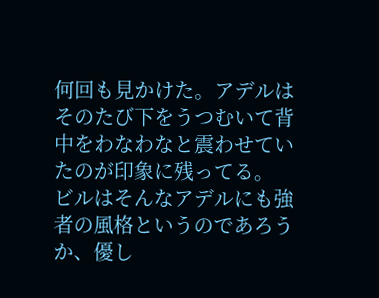何回も見かけた。アデルはそのたび下をうつむいて背中をわなわなと震わせていたのが印象に残ってる。
ビルはそんなアデルにも強者の風格というのであろうか、優し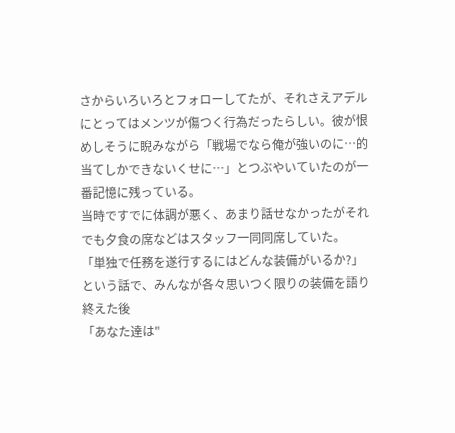さからいろいろとフォローしてたが、それさえアデルにとってはメンツが傷つく行為だったらしい。彼が恨めしそうに睨みながら「戦場でなら俺が強いのに…的当てしかできないくせに…」とつぶやいていたのが一番記憶に残っている。
当時ですでに体調が悪く、あまり話せなかったがそれでも夕食の席などはスタッフ一同同席していた。
「単独で任務を遂行するにはどんな装備がいるか?」という話で、みんなが各々思いつく限りの装備を語り終えた後
「あなた達は"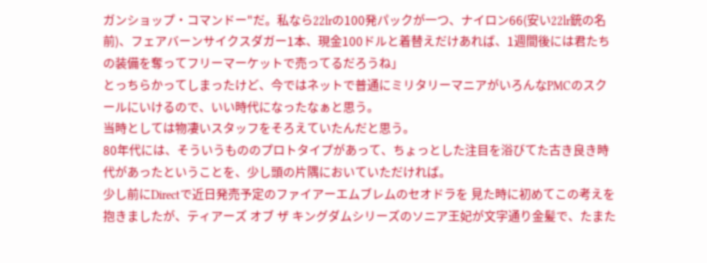ガンショップ・コマンドー"だ。私なら22lrの100発パックが一つ、ナイロン66(安い22lr銃の名前)、フェアバーンサイクスダガー1本、現金100ドルと着替えだけあれば、1週間後には君たちの装備を奪ってフリーマーケットで売ってるだろうね」
とっちらかってしまったけど、今ではネットで普通にミリタリーマニアがいろんなPMCのスクールにいけるので、いい時代になったなぁと思う。
当時としては物凄いスタッフをそろえていたんだと思う。
80年代には、そういうもののプロトタイプがあって、ちょっとした注目を浴びてた古き良き時代があったということを、少し頭の片隅においていただければ。
少し前にDirectで近日発売予定のファイアーエムブレムのセオドラを 見た時に初めてこの考えを抱きましたが、ティアーズ オブ ザ キングダムシリーズのソニア王妃が文字通り金髪で、たまた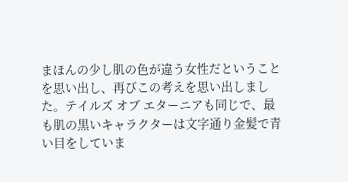まほんの少し肌の色が違う女性だということを思い出し、再びこの考えを思い出しました。テイルズ オブ エターニアも同じで、最も肌の黒いキャラクターは文字通り金髪で青い目をしていま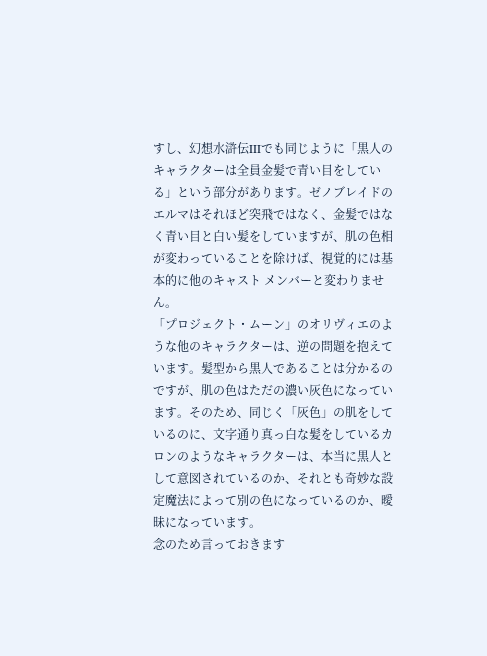すし、幻想水滸伝IIIでも同じように「黒人のキャラクターは全員金髪で青い目をしている」という部分があります。ゼノブレイドのエルマはそれほど突飛ではなく、金髪ではなく青い目と白い髪をしていますが、肌の色相が変わっていることを除けば、視覚的には基本的に他のキャスト メンバーと変わりません。
「プロジェクト・ムーン」のオリヴィエのような他のキャラクターは、逆の問題を抱えています。髪型から黒人であることは分かるのですが、肌の色はただの濃い灰色になっています。そのため、同じく「灰色」の肌をしているのに、文字通り真っ白な髪をしているカロンのようなキャラクターは、本当に黒人として意図されているのか、それとも奇妙な設定魔法によって別の色になっているのか、曖昧になっています。
念のため言っておきます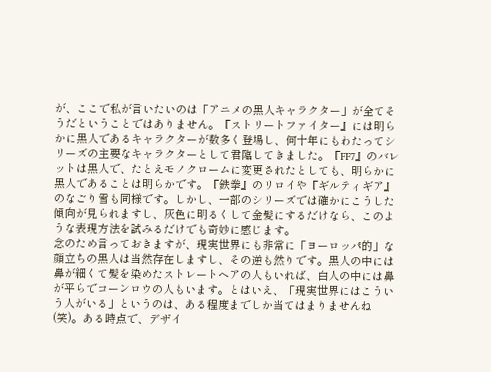が、ここで私が言いたいのは「アニメの黒人キャラクター」が全てそうだということではありません。『ストリートファイター』には明らかに黒人であるキャラクターが数多く登場し、何十年にもわたってシリーズの主要なキャラクターとして君臨してきました。『FF7』のバレットは黒人で、たとえモノクロームに変更されたとしても、明らかに黒人であることは明らかです。『鉄拳』のリロイや『ギルティギア』のなごり雪も同様です。しかし、一部のシリーズでは確かにこうした傾向が見られますし、灰色に明るくして金髪にするだけなら、このような表現方法を試みるだけでも奇妙に感じます。
念のため言っておきますが、現実世界にも非常に「ヨーロッパ的」な顔立ちの黒人は当然存在しますし、その逆も然りです。黒人の中には鼻が細くて髪を染めたストレートヘアの人もいれば、白人の中には鼻が平らでコーンロウの人もいます。とはいえ、「現実世界にはこういう人がいる」というのは、ある程度までしか当てはまりませんね(笑)。ある時点で、デザイ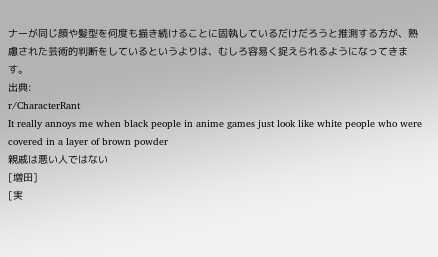ナーが同じ顔や髪型を何度も描き続けることに固執しているだけだろうと推測する方が、熟慮された芸術的判断をしているというよりは、むしろ容易く捉えられるようになってきます。
出典:
r/CharacterRant
It really annoys me when black people in anime games just look like white people who were covered in a layer of brown powder
親戚は悪い人ではない
[増田]
[実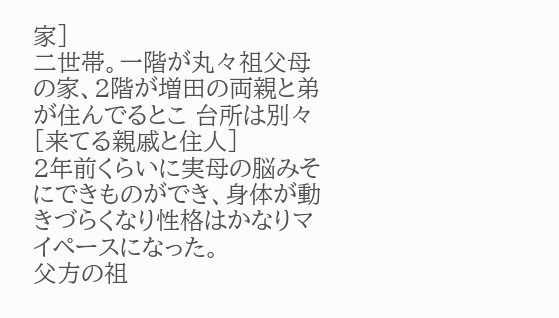家]
二世帯。一階が丸々祖父母の家、2階が増田の両親と弟が住んでるとこ 台所は別々
[来てる親戚と住人]
2年前くらいに実母の脳みそにできものができ、身体が動きづらくなり性格はかなりマイペースになった。
父方の祖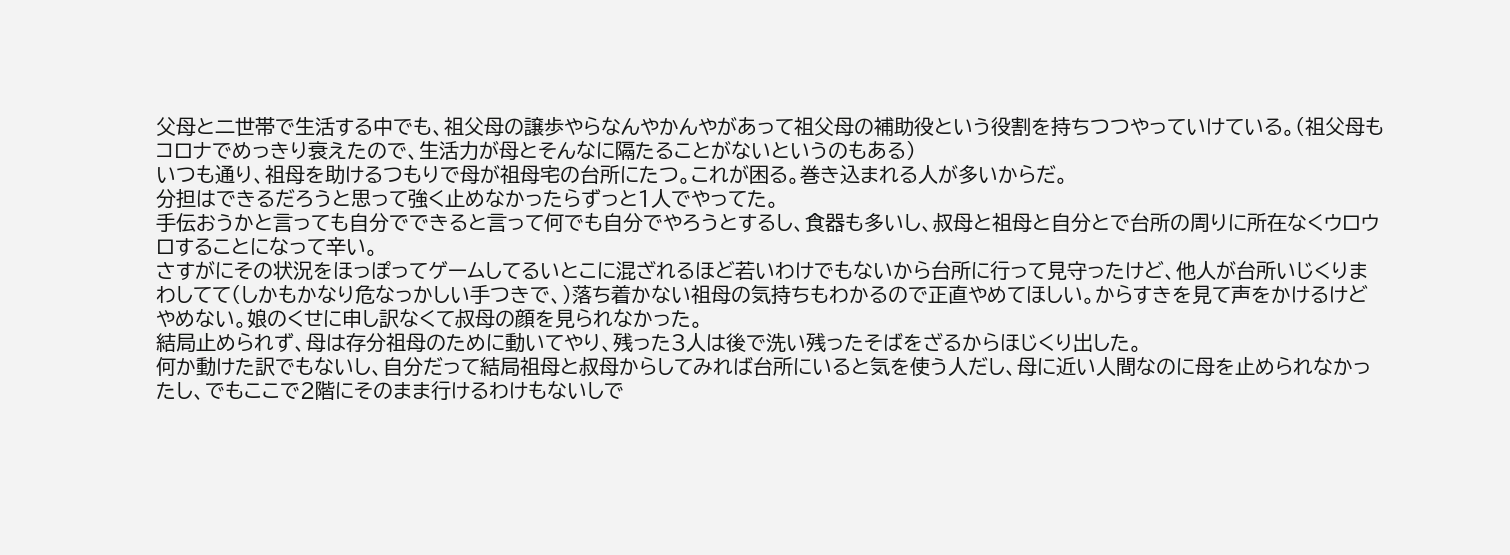父母と二世帯で生活する中でも、祖父母の譲歩やらなんやかんやがあって祖父母の補助役という役割を持ちつつやっていけている。(祖父母もコロナでめっきり衰えたので、生活力が母とそんなに隔たることがないというのもある)
いつも通り、祖母を助けるつもりで母が祖母宅の台所にたつ。これが困る。巻き込まれる人が多いからだ。
分担はできるだろうと思って強く止めなかったらずっと1人でやってた。
手伝おうかと言っても自分でできると言って何でも自分でやろうとするし、食器も多いし、叔母と祖母と自分とで台所の周りに所在なくウロウロすることになって辛い。
さすがにその状況をほっぽってゲームしてるいとこに混ざれるほど若いわけでもないから台所に行って見守ったけど、他人が台所いじくりまわしてて(しかもかなり危なっかしい手つきで、)落ち着かない祖母の気持ちもわかるので正直やめてほしい。からすきを見て声をかけるけどやめない。娘のくせに申し訳なくて叔母の顔を見られなかった。
結局止められず、母は存分祖母のために動いてやり、残った3人は後で洗い残ったそばをざるからほじくり出した。
何か動けた訳でもないし、自分だって結局祖母と叔母からしてみれば台所にいると気を使う人だし、母に近い人間なのに母を止められなかったし、でもここで2階にそのまま行けるわけもないしで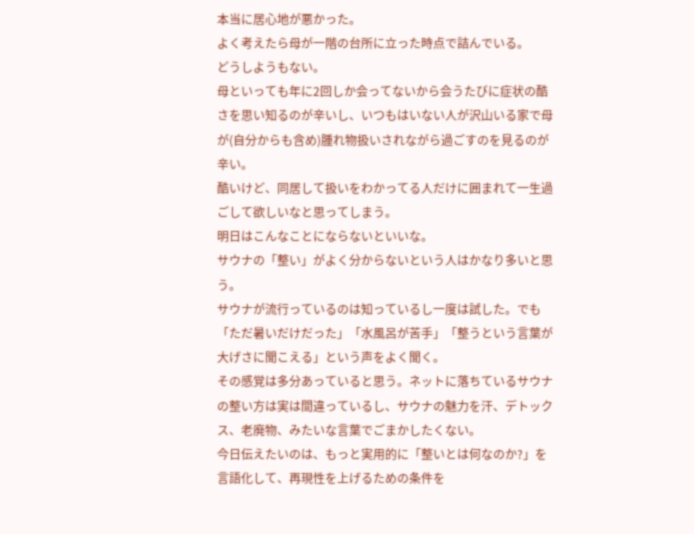本当に居心地が悪かった。
よく考えたら母が一階の台所に立った時点で詰んでいる。
どうしようもない。
母といっても年に2回しか会ってないから会うたびに症状の酷さを思い知るのが辛いし、いつもはいない人が沢山いる家で母が(自分からも含め)腫れ物扱いされながら過ごすのを見るのが辛い。
酷いけど、同居して扱いをわかってる人だけに囲まれて一生過ごして欲しいなと思ってしまう。
明日はこんなことにならないといいな。
サウナの「整い」がよく分からないという人はかなり多いと思う。
サウナが流行っているのは知っているし一度は試した。でも「ただ暑いだけだった」「水風呂が苦手」「整うという言葉が大げさに聞こえる」という声をよく聞く。
その感覚は多分あっていると思う。ネットに落ちているサウナの整い方は実は間違っているし、サウナの魅力を汗、デトックス、老廃物、みたいな言葉でごまかしたくない。
今日伝えたいのは、もっと実用的に「整いとは何なのか?」を言語化して、再現性を上げるための条件を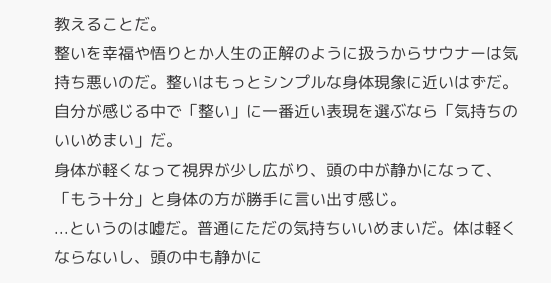教えることだ。
整いを幸福や悟りとか人生の正解のように扱うからサウナーは気持ち悪いのだ。整いはもっとシンプルな身体現象に近いはずだ。自分が感じる中で「整い」に一番近い表現を選ぶなら「気持ちのいいめまい」だ。
身体が軽くなって視界が少し広がり、頭の中が静かになって、「もう十分」と身体の方が勝手に言い出す感じ。
...というのは嘘だ。普通にただの気持ちいいめまいだ。体は軽くならないし、頭の中も静かに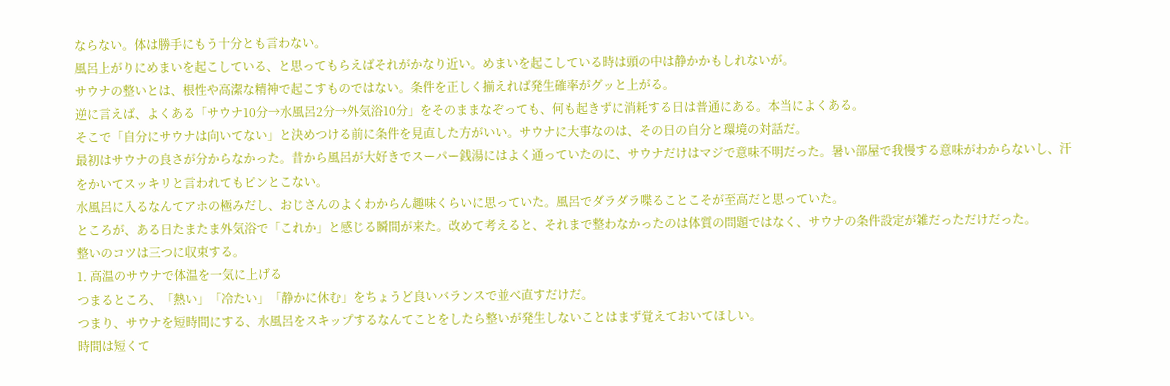ならない。体は勝手にもう十分とも言わない。
風呂上がりにめまいを起こしている、と思ってもらえばそれがかなり近い。めまいを起こしている時は頭の中は静かかもしれないが。
サウナの整いとは、根性や高潔な精神で起こすものではない。条件を正しく揃えれば発生確率がグッと上がる。
逆に言えば、よくある「サウナ10分→水風呂2分→外気浴10分」をそのままなぞっても、何も起きずに消耗する日は普通にある。本当によくある。
そこで「自分にサウナは向いてない」と決めつける前に条件を見直した方がいい。サウナに大事なのは、その日の自分と環境の対話だ。
最初はサウナの良さが分からなかった。昔から風呂が大好きでスーパー銭湯にはよく通っていたのに、サウナだけはマジで意味不明だった。暑い部屋で我慢する意味がわからないし、汗をかいてスッキリと言われてもピンとこない。
水風呂に入るなんてアホの極みだし、おじさんのよくわからん趣味くらいに思っていた。風呂でダラダラ喋ることこそが至高だと思っていた。
ところが、ある日たまたま外気浴で「これか」と感じる瞬間が来た。改めて考えると、それまで整わなかったのは体質の問題ではなく、サウナの条件設定が雑だっただけだった。
整いのコツは三つに収束する。
1. 高温のサウナで体温を一気に上げる
つまるところ、「熱い」「冷たい」「静かに休む」をちょうど良いバランスで並べ直すだけだ。
つまり、サウナを短時間にする、水風呂をスキップするなんてことをしたら整いが発生しないことはまず覚えておいてほしい。
時間は短くて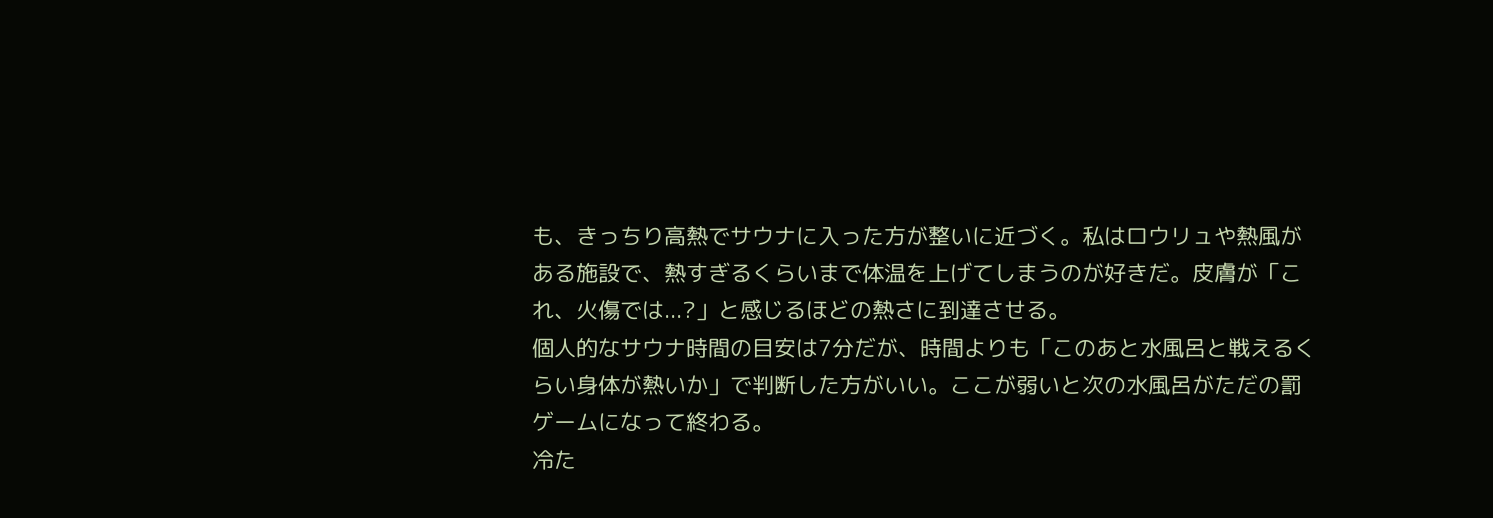も、きっちり高熱でサウナに入った方が整いに近づく。私はロウリュや熱風がある施設で、熱すぎるくらいまで体温を上げてしまうのが好きだ。皮膚が「これ、火傷では...?」と感じるほどの熱さに到達させる。
個人的なサウナ時間の目安は7分だが、時間よりも「このあと水風呂と戦えるくらい身体が熱いか」で判断した方がいい。ここが弱いと次の水風呂がただの罰ゲームになって終わる。
冷た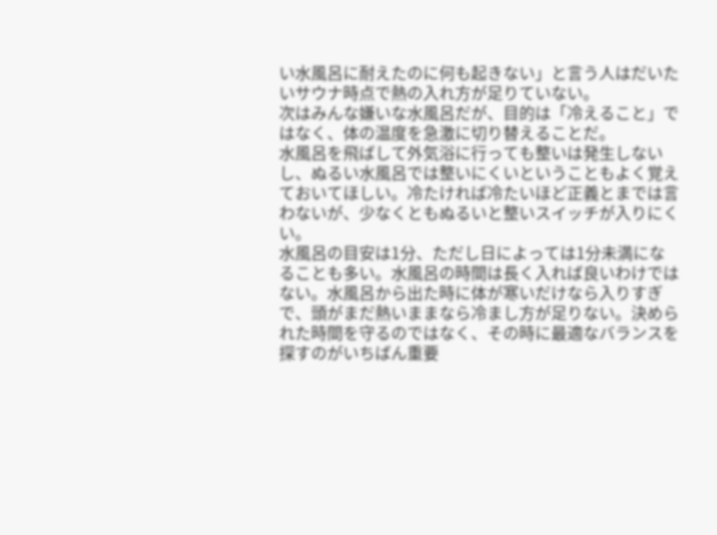い水風呂に耐えたのに何も起きない」と言う人はだいたいサウナ時点で熱の入れ方が足りていない。
次はみんな嫌いな水風呂だが、目的は「冷えること」ではなく、体の温度を急激に切り替えることだ。
水風呂を飛ばして外気浴に行っても整いは発生しないし、ぬるい水風呂では整いにくいということもよく覚えておいてほしい。冷たければ冷たいほど正義とまでは言わないが、少なくともぬるいと整いスイッチが入りにくい。
水風呂の目安は1分、ただし日によっては1分未満になることも多い。水風呂の時間は長く入れば良いわけではない。水風呂から出た時に体が寒いだけなら入りすぎで、頭がまだ熱いままなら冷まし方が足りない。決められた時間を守るのではなく、その時に最適なバランスを探すのがいちばん重要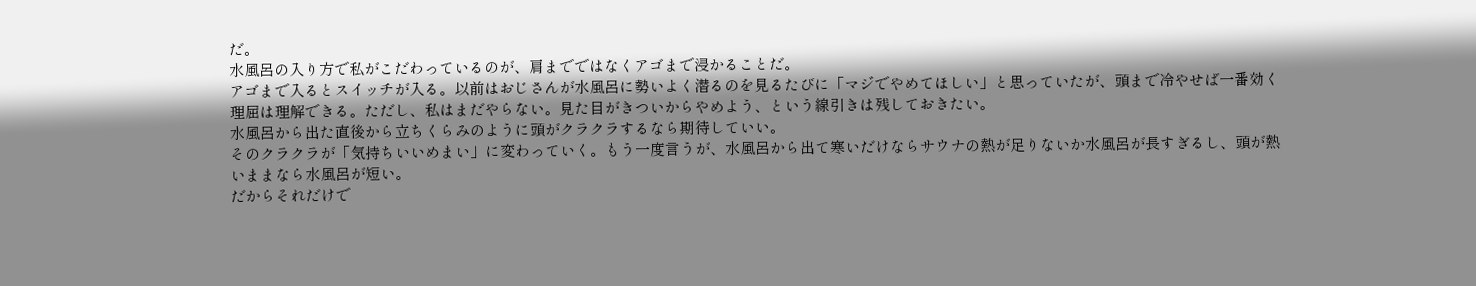だ。
水風呂の入り方で私がこだわっているのが、肩までではなくアゴまで浸かることだ。
アゴまで入るとスイッチが入る。以前はおじさんが水風呂に勢いよく潜るのを見るたびに「マジでやめてほしい」と思っていたが、頭まで冷やせば一番効く理屈は理解できる。ただし、私はまだやらない。見た目がきついからやめよう、という線引きは残しておきたい。
水風呂から出た直後から立ちくらみのように頭がクラクラするなら期待していい。
そのクラクラが「気持ちいいめまい」に変わっていく。もう一度言うが、水風呂から出て寒いだけならサウナの熱が足りないか水風呂が長すぎるし、頭が熱いままなら水風呂が短い。
だからそれだけで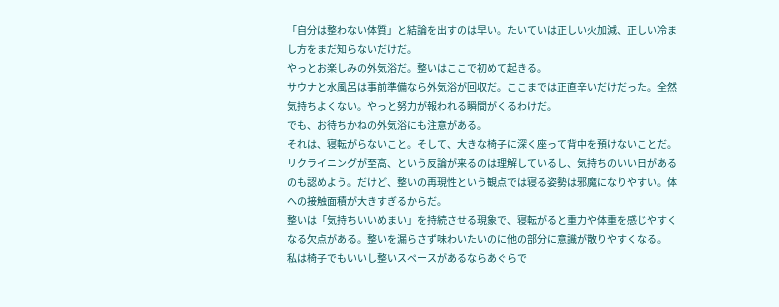「自分は整わない体質」と結論を出すのは早い。たいていは正しい火加減、正しい冷まし方をまだ知らないだけだ。
やっとお楽しみの外気浴だ。整いはここで初めて起きる。
サウナと水風呂は事前準備なら外気浴が回収だ。ここまでは正直辛いだけだった。全然気持ちよくない。やっと努力が報われる瞬間がくるわけだ。
でも、お待ちかねの外気浴にも注意がある。
それは、寝転がらないこと。そして、大きな椅子に深く座って背中を預けないことだ。
リクライニングが至高、という反論が来るのは理解しているし、気持ちのいい日があるのも認めよう。だけど、整いの再現性という観点では寝る姿勢は邪魔になりやすい。体への接触面積が大きすぎるからだ。
整いは「気持ちいいめまい」を持続させる現象で、寝転がると重力や体重を感じやすくなる欠点がある。整いを漏らさず味わいたいのに他の部分に意識が散りやすくなる。
私は椅子でもいいし整いスペースがあるならあぐらで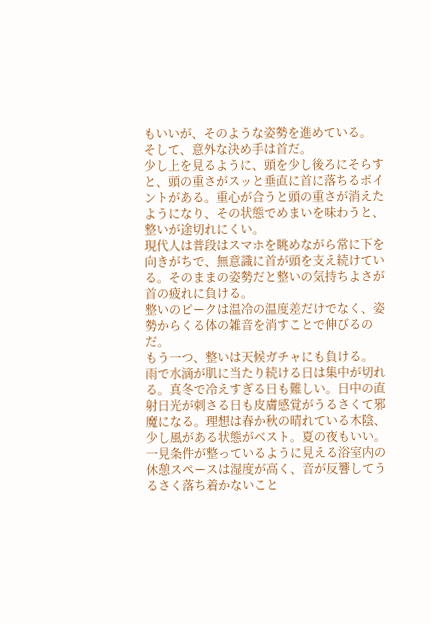もいいが、そのような姿勢を進めている。
そして、意外な決め手は首だ。
少し上を見るように、頭を少し後ろにそらすと、頭の重さがスッと垂直に首に落ちるポイントがある。重心が合うと頭の重さが消えたようになり、その状態でめまいを味わうと、整いが途切れにくい。
現代人は普段はスマホを眺めながら常に下を向きがちで、無意識に首が頭を支え続けている。そのままの姿勢だと整いの気持ちよさが首の疲れに負ける。
整いのピークは温冷の温度差だけでなく、姿勢からくる体の雑音を消すことで伸びるのだ。
もう一つ、整いは天候ガチャにも負ける。
雨で水滴が肌に当たり続ける日は集中が切れる。真冬で冷えすぎる日も難しい。日中の直射日光が刺さる日も皮膚感覚がうるさくて邪魔になる。理想は春か秋の晴れている木陰、少し風がある状態がベスト。夏の夜もいい。一見条件が整っているように見える浴室内の休憩スペースは湿度が高く、音が反響してうるさく落ち着かないこと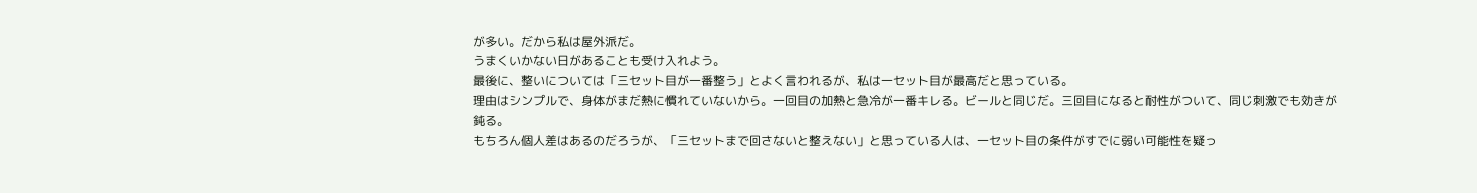が多い。だから私は屋外派だ。
うまくいかない日があることも受け入れよう。
最後に、整いについては「三セット目が一番整う」とよく言われるが、私は一セット目が最高だと思っている。
理由はシンプルで、身体がまだ熱に慣れていないから。一回目の加熱と急冷が一番キレる。ビールと同じだ。三回目になると耐性がついて、同じ刺激でも効きが鈍る。
もちろん個人差はあるのだろうが、「三セットまで回さないと整えない」と思っている人は、一セット目の条件がすでに弱い可能性を疑っ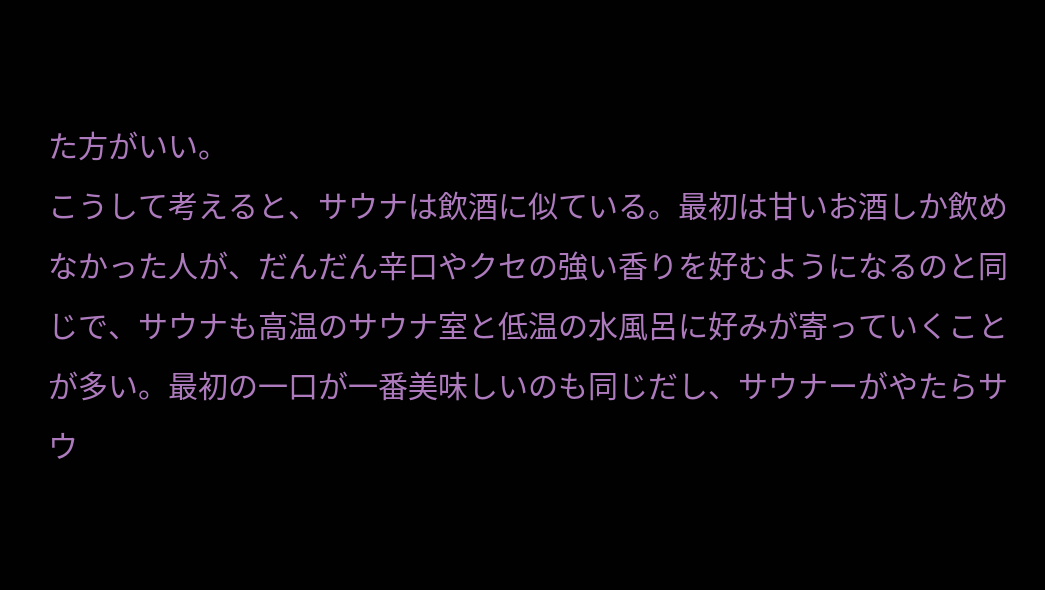た方がいい。
こうして考えると、サウナは飲酒に似ている。最初は甘いお酒しか飲めなかった人が、だんだん辛口やクセの強い香りを好むようになるのと同じで、サウナも高温のサウナ室と低温の水風呂に好みが寄っていくことが多い。最初の一口が一番美味しいのも同じだし、サウナーがやたらサウ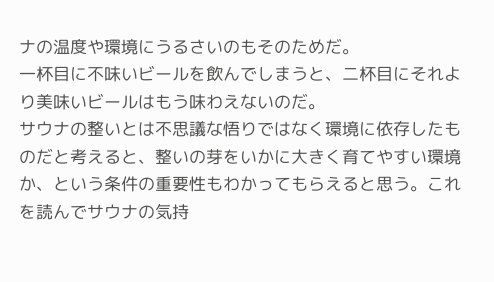ナの温度や環境にうるさいのもそのためだ。
一杯目に不味いビールを飲んでしまうと、二杯目にそれより美味いビールはもう味わえないのだ。
サウナの整いとは不思議な悟りではなく環境に依存したものだと考えると、整いの芽をいかに大きく育てやすい環境か、という条件の重要性もわかってもらえると思う。これを読んでサウナの気持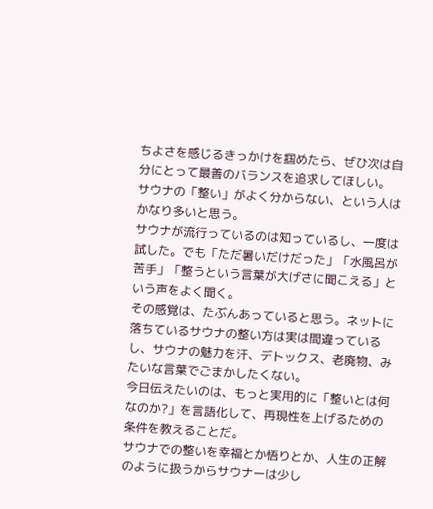ちよさを感じるきっかけを掴めたら、ぜひ次は自分にとって最善のバランスを追求してほしい。
サウナの「整い」がよく分からない、という人はかなり多いと思う。
サウナが流行っているのは知っているし、一度は試した。でも「ただ暑いだけだった」「水風呂が苦手」「整うという言葉が大げさに聞こえる」という声をよく聞く。
その感覚は、たぶんあっていると思う。ネットに落ちているサウナの整い方は実は間違っているし、サウナの魅力を汗、デトックス、老廃物、みたいな言葉でごまかしたくない。
今日伝えたいのは、もっと実用的に「整いとは何なのか?」を言語化して、再現性を上げるための条件を教えることだ。
サウナでの整いを幸福とか悟りとか、人生の正解のように扱うからサウナーは少し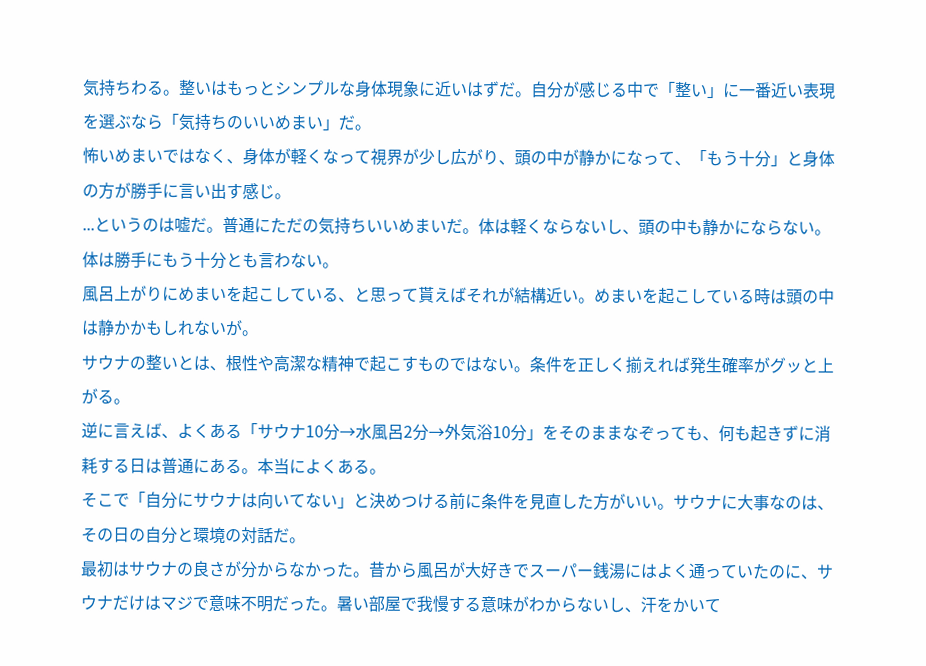気持ちわる。整いはもっとシンプルな身体現象に近いはずだ。自分が感じる中で「整い」に一番近い表現を選ぶなら「気持ちのいいめまい」だ。
怖いめまいではなく、身体が軽くなって視界が少し広がり、頭の中が静かになって、「もう十分」と身体の方が勝手に言い出す感じ。
...というのは嘘だ。普通にただの気持ちいいめまいだ。体は軽くならないし、頭の中も静かにならない。体は勝手にもう十分とも言わない。
風呂上がりにめまいを起こしている、と思って貰えばそれが結構近い。めまいを起こしている時は頭の中は静かかもしれないが。
サウナの整いとは、根性や高潔な精神で起こすものではない。条件を正しく揃えれば発生確率がグッと上がる。
逆に言えば、よくある「サウナ10分→水風呂2分→外気浴10分」をそのままなぞっても、何も起きずに消耗する日は普通にある。本当によくある。
そこで「自分にサウナは向いてない」と決めつける前に条件を見直した方がいい。サウナに大事なのは、その日の自分と環境の対話だ。
最初はサウナの良さが分からなかった。昔から風呂が大好きでスーパー銭湯にはよく通っていたのに、サウナだけはマジで意味不明だった。暑い部屋で我慢する意味がわからないし、汗をかいて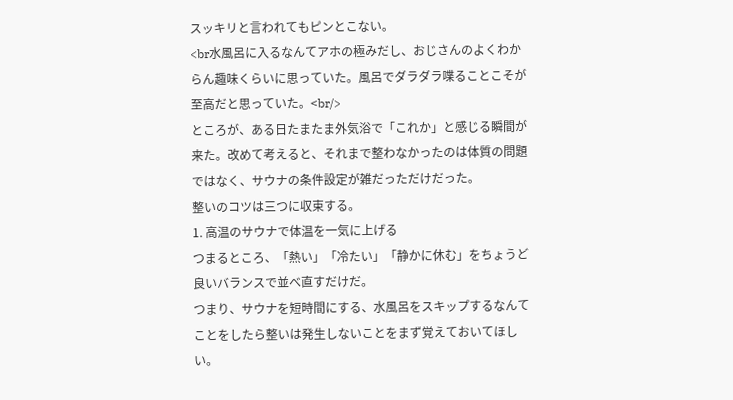スッキリと言われてもピンとこない。
<br水風呂に入るなんてアホの極みだし、おじさんのよくわからん趣味くらいに思っていた。風呂でダラダラ喋ることこそが至高だと思っていた。<br/>
ところが、ある日たまたま外気浴で「これか」と感じる瞬間が来た。改めて考えると、それまで整わなかったのは体質の問題ではなく、サウナの条件設定が雑だっただけだった。
整いのコツは三つに収束する。
1. 高温のサウナで体温を一気に上げる
つまるところ、「熱い」「冷たい」「静かに休む」をちょうど良いバランスで並べ直すだけだ。
つまり、サウナを短時間にする、水風呂をスキップするなんてことをしたら整いは発生しないことをまず覚えておいてほしい。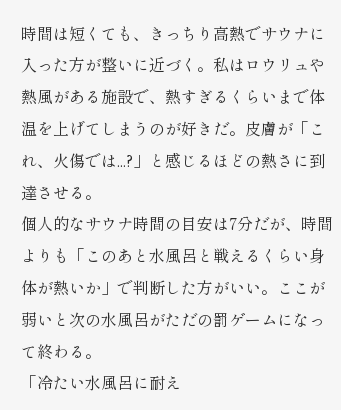時間は短くても、きっちり高熱でサウナに入った方が整いに近づく。私はロウリュや熱風がある施設で、熱すぎるくらいまで体温を上げてしまうのが好きだ。皮膚が「これ、火傷では...?」と感じるほどの熱さに到達させる。
個人的なサウナ時間の目安は7分だが、時間よりも「このあと水風呂と戦えるくらい身体が熱いか」で判断した方がいい。ここが弱いと次の水風呂がただの罰ゲームになって終わる。
「冷たい水風呂に耐え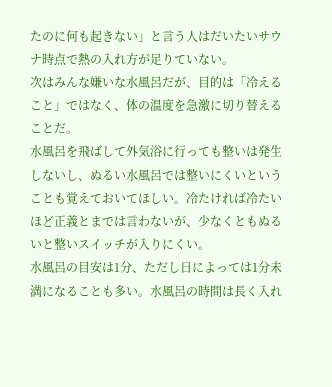たのに何も起きない」と言う人はだいたいサウナ時点で熱の入れ方が足りていない。
次はみんな嫌いな水風呂だが、目的は「冷えること」ではなく、体の温度を急激に切り替えることだ。
水風呂を飛ばして外気浴に行っても整いは発生しないし、ぬるい水風呂では整いにくいということも覚えておいてほしい。冷たければ冷たいほど正義とまでは言わないが、少なくともぬるいと整いスイッチが入りにくい。
水風呂の目安は1分、ただし日によっては1分未満になることも多い。水風呂の時間は長く入れ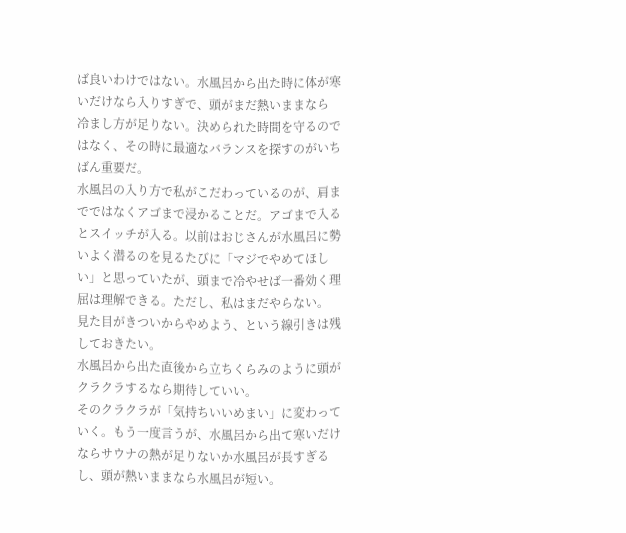ば良いわけではない。水風呂から出た時に体が寒いだけなら入りすぎで、頭がまだ熱いままなら
冷まし方が足りない。決められた時間を守るのではなく、その時に最適なバランスを探すのがいちばん重要だ。
水風呂の入り方で私がこだわっているのが、肩までではなくアゴまで浸かることだ。アゴまで入るとスイッチが入る。以前はおじさんが水風呂に勢いよく潜るのを見るたびに「マジでやめてほしい」と思っていたが、頭まで冷やせば一番効く理屈は理解できる。ただし、私はまだやらない。
見た目がきついからやめよう、という線引きは残しておきたい。
水風呂から出た直後から立ちくらみのように頭がクラクラするなら期待していい。
そのクラクラが「気持ちいいめまい」に変わっていく。もう一度言うが、水風呂から出て寒いだけならサウナの熱が足りないか水風呂が長すぎるし、頭が熱いままなら水風呂が短い。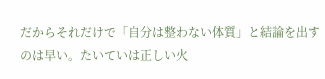だからそれだけで「自分は整わない体質」と結論を出すのは早い。たいていは正しい火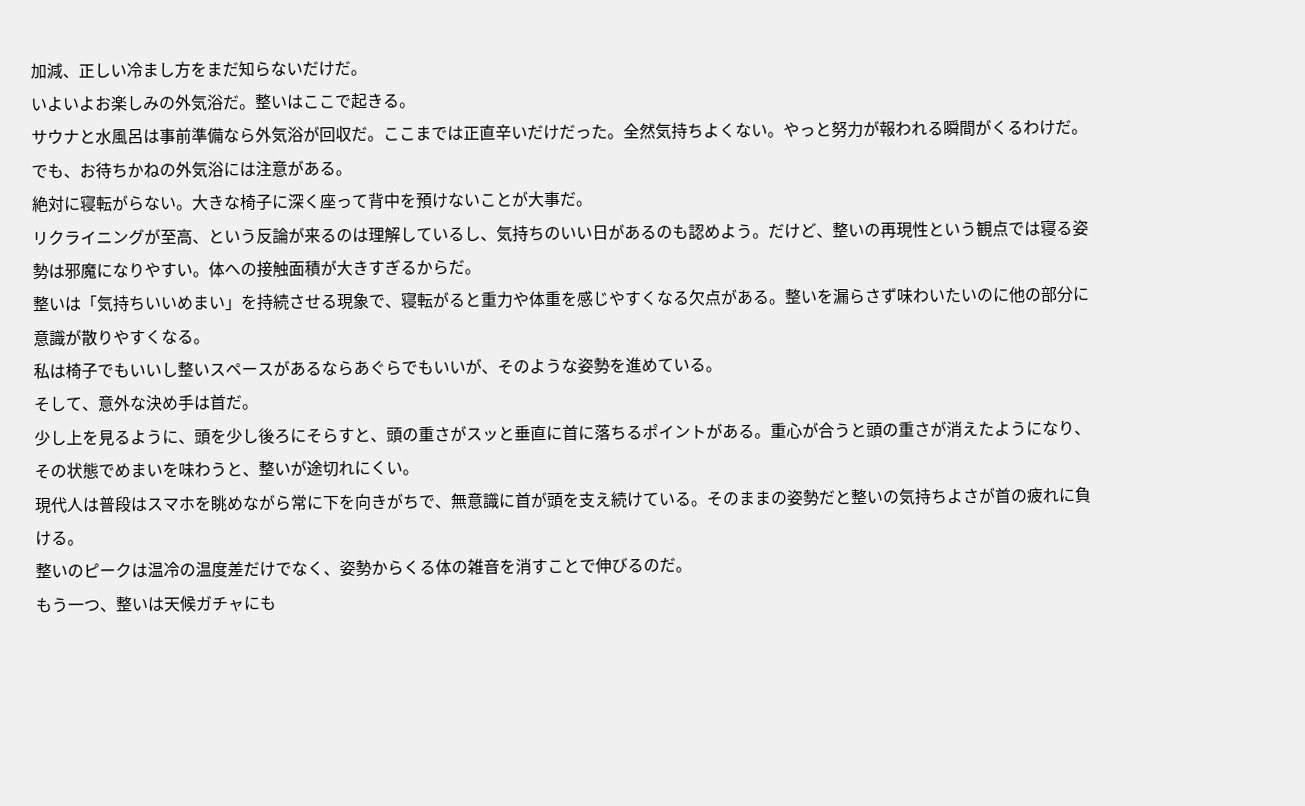加減、正しい冷まし方をまだ知らないだけだ。
いよいよお楽しみの外気浴だ。整いはここで起きる。
サウナと水風呂は事前準備なら外気浴が回収だ。ここまでは正直辛いだけだった。全然気持ちよくない。やっと努力が報われる瞬間がくるわけだ。
でも、お待ちかねの外気浴には注意がある。
絶対に寝転がらない。大きな椅子に深く座って背中を預けないことが大事だ。
リクライニングが至高、という反論が来るのは理解しているし、気持ちのいい日があるのも認めよう。だけど、整いの再現性という観点では寝る姿勢は邪魔になりやすい。体への接触面積が大きすぎるからだ。
整いは「気持ちいいめまい」を持続させる現象で、寝転がると重力や体重を感じやすくなる欠点がある。整いを漏らさず味わいたいのに他の部分に意識が散りやすくなる。
私は椅子でもいいし整いスペースがあるならあぐらでもいいが、そのような姿勢を進めている。
そして、意外な決め手は首だ。
少し上を見るように、頭を少し後ろにそらすと、頭の重さがスッと垂直に首に落ちるポイントがある。重心が合うと頭の重さが消えたようになり、その状態でめまいを味わうと、整いが途切れにくい。
現代人は普段はスマホを眺めながら常に下を向きがちで、無意識に首が頭を支え続けている。そのままの姿勢だと整いの気持ちよさが首の疲れに負ける。
整いのピークは温冷の温度差だけでなく、姿勢からくる体の雑音を消すことで伸びるのだ。
もう一つ、整いは天候ガチャにも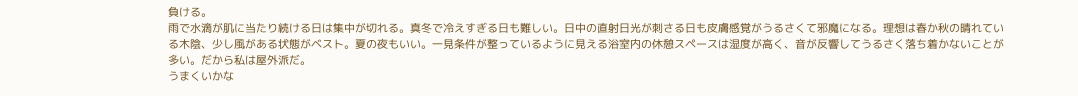負ける。
雨で水滴が肌に当たり続ける日は集中が切れる。真冬で冷えすぎる日も難しい。日中の直射日光が刺さる日も皮膚感覚がうるさくて邪魔になる。理想は春か秋の晴れている木陰、少し風がある状態がベスト。夏の夜もいい。一見条件が整っているように見える浴室内の休憩スペースは湿度が高く、音が反響してうるさく落ち着かないことが多い。だから私は屋外派だ。
うまくいかな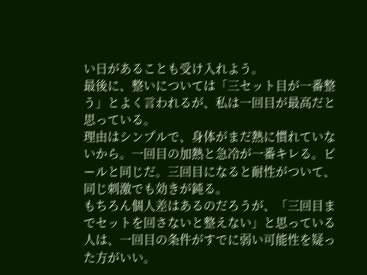い日があることも受け入れよう。
最後に、整いについては「三セット目が一番整う」とよく言われるが、私は一回目が最高だと思っている。
理由はシンプルで、身体がまだ熱に慣れていないから。一回目の加熱と急冷が一番キレる。ビールと同じだ。三回目になると耐性がついて、同じ刺激でも効きが鈍る。
もちろん個人差はあるのだろうが、「三回目までセットを回さないと整えない」と思っている人は、一回目の条件がすでに弱い可能性を疑った方がいい。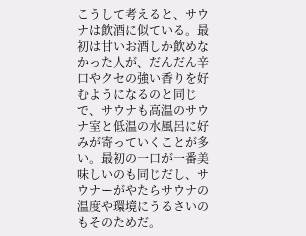こうして考えると、サウナは飲酒に似ている。最初は甘いお酒しか飲めなかった人が、だんだん辛口やクセの強い香りを好むようになるのと同じで、サウナも高温のサウナ室と低温の水風呂に好みが寄っていくことが多い。最初の一口が一番美味しいのも同じだし、サウナーがやたらサウナの温度や環境にうるさいのもそのためだ。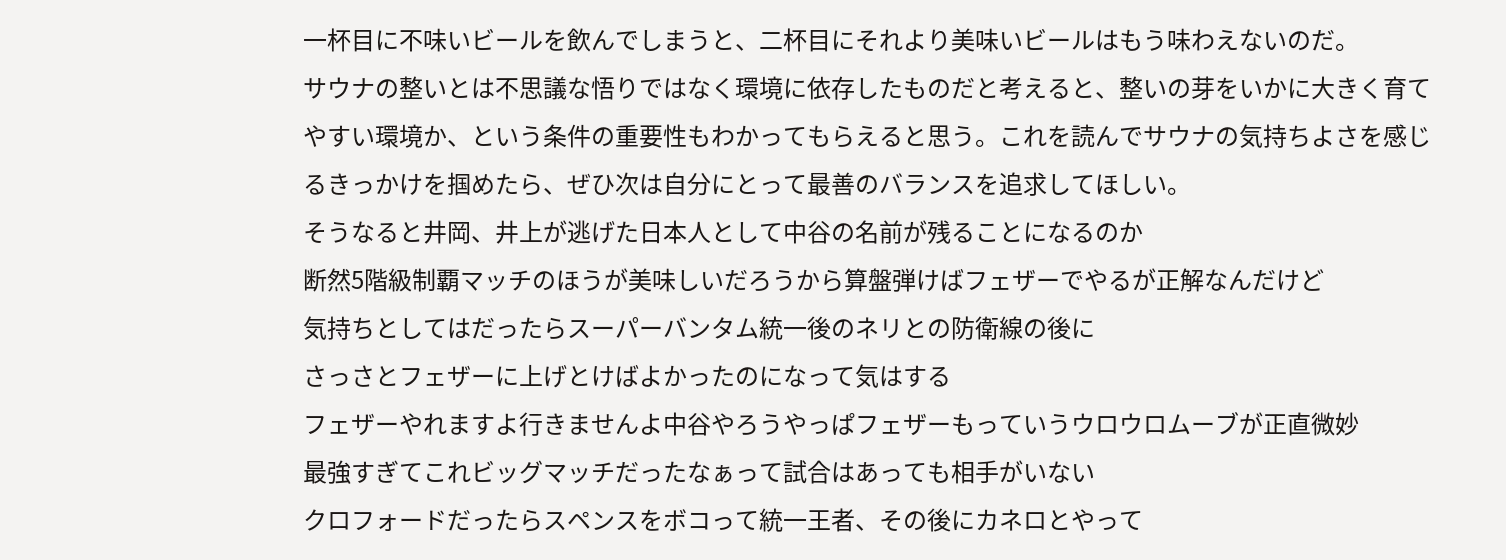一杯目に不味いビールを飲んでしまうと、二杯目にそれより美味いビールはもう味わえないのだ。
サウナの整いとは不思議な悟りではなく環境に依存したものだと考えると、整いの芽をいかに大きく育てやすい環境か、という条件の重要性もわかってもらえると思う。これを読んでサウナの気持ちよさを感じるきっかけを掴めたら、ぜひ次は自分にとって最善のバランスを追求してほしい。
そうなると井岡、井上が逃げた日本人として中谷の名前が残ることになるのか
断然5階級制覇マッチのほうが美味しいだろうから算盤弾けばフェザーでやるが正解なんだけど
気持ちとしてはだったらスーパーバンタム統一後のネリとの防衛線の後に
さっさとフェザーに上げとけばよかったのになって気はする
フェザーやれますよ行きませんよ中谷やろうやっぱフェザーもっていうウロウロムーブが正直微妙
最強すぎてこれビッグマッチだったなぁって試合はあっても相手がいない
クロフォードだったらスペンスをボコって統一王者、その後にカネロとやって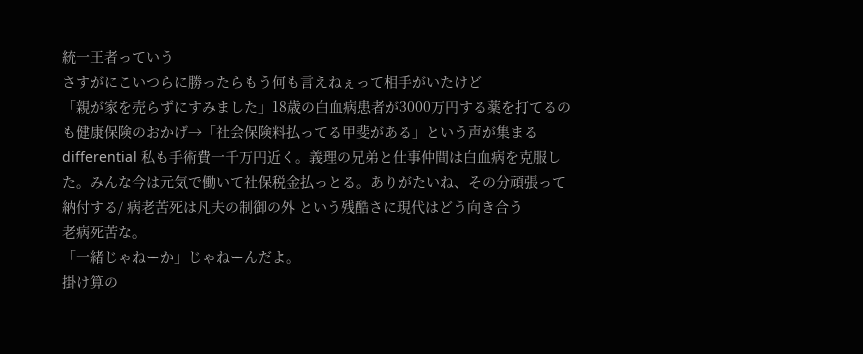統一王者っていう
さすがにこいつらに勝ったらもう何も言えねぇって相手がいたけど
「親が家を売らずにすみました」18歳の白血病患者が3000万円する薬を打てるのも健康保険のおかげ→「社会保険料払ってる甲斐がある」という声が集まる
differential 私も手術費一千万円近く。義理の兄弟と仕事仲間は白血病を克服した。みんな今は元気で働いて社保税金払っとる。ありがたいね、その分頑張って納付する/ 病老苦死は凡夫の制御の外 という残酷さに現代はどう向き合う
老病死苦な。
「一緒じゃねーか」じゃねーんだよ。
掛け算の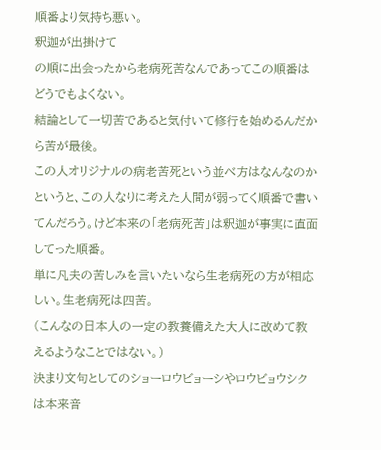順番より気持ち悪い。
釈迦が出掛けて
の順に出会ったから老病死苦なんであってこの順番はどうでもよくない。
結論として一切苦であると気付いて修行を始めるんだから苦が最後。
この人オリジナルの病老苦死という並べ方はなんなのかというと、この人なりに考えた人間が弱ってく順番で書いてんだろう。けど本来の「老病死苦」は釈迦が事実に直面してった順番。
単に凡夫の苦しみを言いたいなら生老病死の方が相応しい。生老病死は四苦。
(こんなの日本人の一定の教養備えた大人に改めて教えるようなことではない。)
決まり文句としてのショーロウビョーシやロウビョウシクは本来音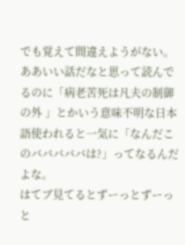でも覚えて間違えようがない。
ああいい話だなと思って読んでるのに「病老苦死は凡夫の制御の外 」とかいう意味不明な日本語使われると一気に「なんだこのバババババは?」ってなるんだよな。
はてブ見てるとずーっとずーっと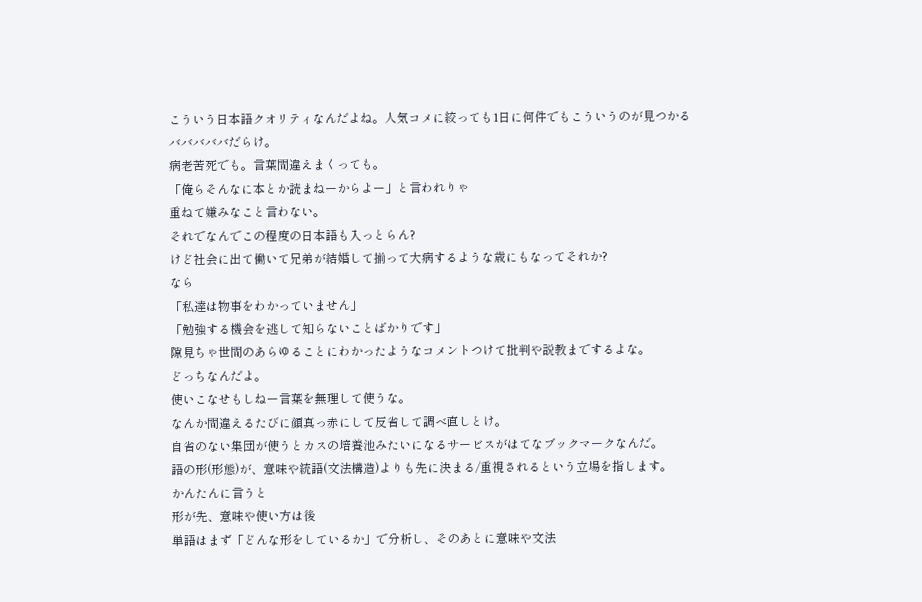こういう日本語クオリティなんだよね。人気コメに絞っても1日に何件でもこういうのが見つかる
バババババだらけ。
病老苦死でも。言葉間違えまくっても。
「俺らそんなに本とか読まねーからよー」と言われりゃ
重ねて嫌みなこと言わない。
それでなんでこの程度の日本語も入っとらん?
けど社会に出て働いて兄弟が結婚して揃って大病するような歳にもなってそれか?
なら
「私達は物事をわかっていません」
「勉強する機会を逃して知らないことばかりです」
隙見ちゃ世間のあらゆることにわかったようなコメントつけて批判や説教までするよな。
どっちなんだよ。
使いこなせもしねー言葉を無理して使うな。
なんか間違えるたびに顔真っ赤にして反省して調べ直しとけ。
自省のない集団が使うとカスの培養池みたいになるサービスがはてなブックマークなんだ。
語の形(形態)が、意味や統語(文法構造)よりも先に決まる/重視されるという立場を指します。
かんたんに言うと
形が先、意味や使い方は後
単語はまず「どんな形をしているか」で分析し、そのあとに意味や文法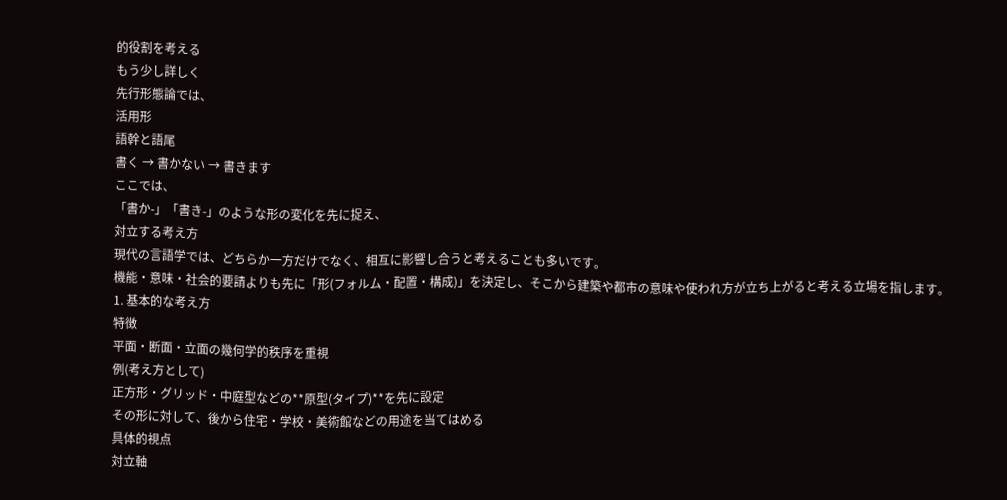的役割を考える
もう少し詳しく
先行形態論では、
活用形
語幹と語尾
書く → 書かない → 書きます
ここでは、
「書か-」「書き-」のような形の変化を先に捉え、
対立する考え方
現代の言語学では、どちらか一方だけでなく、相互に影響し合うと考えることも多いです。
機能・意味・社会的要請よりも先に「形(フォルム・配置・構成)」を決定し、そこから建築や都市の意味や使われ方が立ち上がると考える立場を指します。
1. 基本的な考え方
特徴
平面・断面・立面の幾何学的秩序を重視
例(考え方として)
正方形・グリッド・中庭型などの**原型(タイプ)**を先に設定
その形に対して、後から住宅・学校・美術館などの用途を当てはめる
具体的視点
対立軸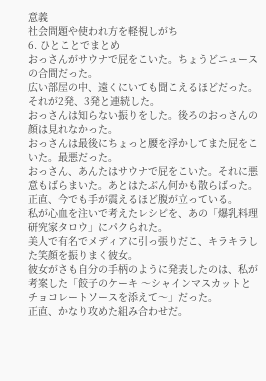意義
社会問題や使われ方を軽視しがち
6. ひとことでまとめ
おっさんがサウナで屁をこいた。ちょうどニュースの合間だった。
広い部屋の中、遠くにいても聞こえるほどだった。それが2発、3発と連続した。
おっさんは知らない振りをした。後ろのおっさんの顔は見れなかった。
おっさんは最後にちょっと腰を浮かしてまた屁をこいた。最悪だった。
おっさん、あんたはサウナで屁をこいた。それに悪意もばらまいた。あとはたぶん何かも散らばった。
正直、今でも手が震えるほど腹が立っている。
私が心血を注いで考えたレシピを、あの「爆乳料理研究家タロウ」にパクられた。
美人で有名でメディアに引っ張りだこ、キラキラした笑顔を振りまく彼女。
彼女がさも自分の手柄のように発表したのは、私が考案した「餃子のケーキ 〜シャインマスカットとチョコレートソースを添えて〜」だった。
正直、かなり攻めた組み合わせだ。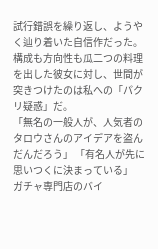試行錯誤を繰り返し、ようやく辿り着いた自信作だった。
構成も方向性も瓜二つの料理を出した彼女に対し、世間が突きつけたのは私への「パクリ疑惑」だ。
「無名の一般人が、人気者のタロウさんのアイデアを盗んだんだろう」 「有名人が先に思いつくに決まっている」
ガチャ専門店のバイ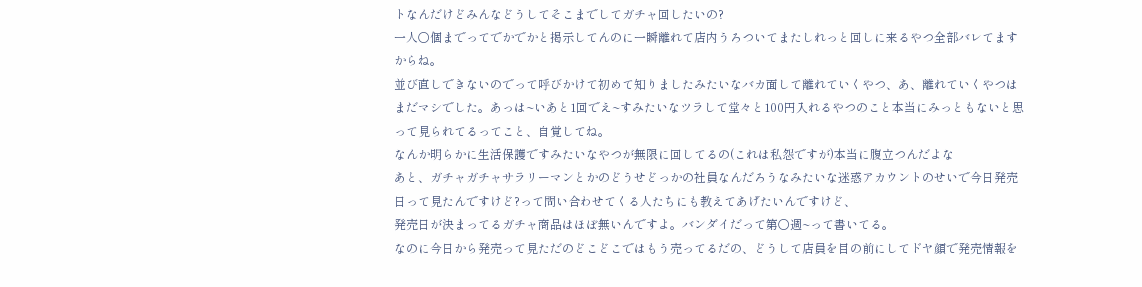トなんだけどみんなどうしてそこまでしてガチャ回したいの?
一人〇個までってでかでかと掲示してんのに一瞬離れて店内うろついてまたしれっと回しに来るやつ全部バレてますからね。
並び直しできないのでって呼びかけて初めて知りましたみたいなバカ面して離れていくやつ、あ、離れていくやつはまだマシでした。あっは~いあと1回でえ~すみたいなツラして堂々と100円入れるやつのこと本当にみっともないと思って見られてるってこと、自覚してね。
なんか明らかに生活保護ですみたいなやつが無限に回してるの(これは私怨ですが)本当に腹立つんだよな
あと、ガチャガチャサラリーマンとかのどうせどっかの社員なんだろうなみたいな迷惑アカウントのせいで今日発売日って見たんですけど?って問い合わせてくる人たちにも教えてあげたいんですけど、
発売日が決まってるガチャ商品はほぼ無いんですよ。バンダイだって第〇週~って書いてる。
なのに今日から発売って見ただのどこどこではもう売ってるだの、どうして店員を目の前にしてドヤ顔で発売情報を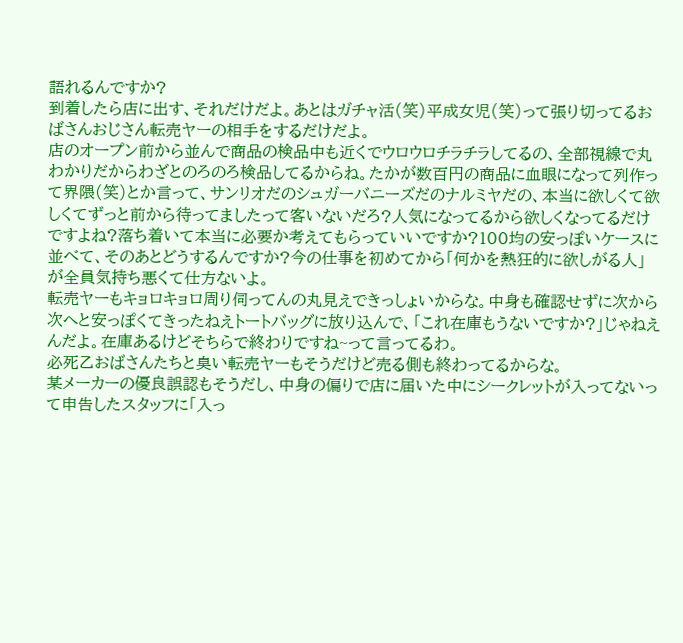語れるんですか?
到着したら店に出す、それだけだよ。あとはガチャ活(笑)平成女児(笑)って張り切ってるおばさんおじさん転売ヤーの相手をするだけだよ。
店のオープン前から並んで商品の検品中も近くでウロウロチラチラしてるの、全部視線で丸わかりだからわざとのろのろ検品してるからね。たかが数百円の商品に血眼になって列作って界隈(笑)とか言って、サンリオだのシュガーバニーズだのナルミヤだの、本当に欲しくて欲しくてずっと前から待ってましたって客いないだろ?人気になってるから欲しくなってるだけですよね?落ち着いて本当に必要か考えてもらっていいですか?100均の安っぽいケースに並べて、そのあとどうするんですか?今の仕事を初めてから「何かを熱狂的に欲しがる人」が全員気持ち悪くて仕方ないよ。
転売ヤーもキョロキョロ周り伺ってんの丸見えできっしょいからな。中身も確認せずに次から次へと安っぽくてきったねえトートバッグに放り込んで、「これ在庫もうないですか?」じゃねえんだよ。在庫あるけどそちらで終わりですね~って言ってるわ。
必死乙おばさんたちと臭い転売ヤーもそうだけど売る側も終わってるからな。
某メーカーの優良誤認もそうだし、中身の偏りで店に届いた中にシークレットが入ってないって申告したスタッフに「入っ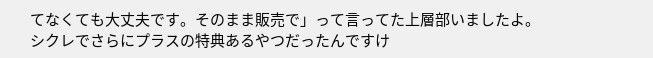てなくても大丈夫です。そのまま販売で」って言ってた上層部いましたよ。
シクレでさらにプラスの特典あるやつだったんですけ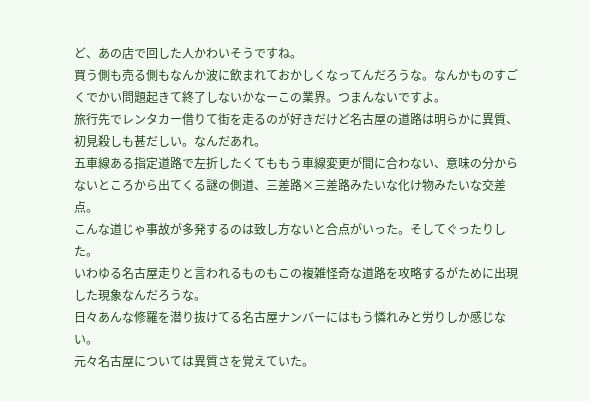ど、あの店で回した人かわいそうですね。
買う側も売る側もなんか波に飲まれておかしくなってんだろうな。なんかものすごくでかい問題起きて終了しないかなーこの業界。つまんないですよ。
旅行先でレンタカー借りて街を走るのが好きだけど名古屋の道路は明らかに異質、初見殺しも甚だしい。なんだあれ。
五車線ある指定道路で左折したくてももう車線変更が間に合わない、意味の分からないところから出てくる謎の側道、三差路×三差路みたいな化け物みたいな交差点。
こんな道じゃ事故が多発するのは致し方ないと合点がいった。そしてぐったりした。
いわゆる名古屋走りと言われるものもこの複雑怪奇な道路を攻略するがために出現した現象なんだろうな。
日々あんな修羅を潜り抜けてる名古屋ナンバーにはもう憐れみと労りしか感じない。
元々名古屋については異質さを覚えていた。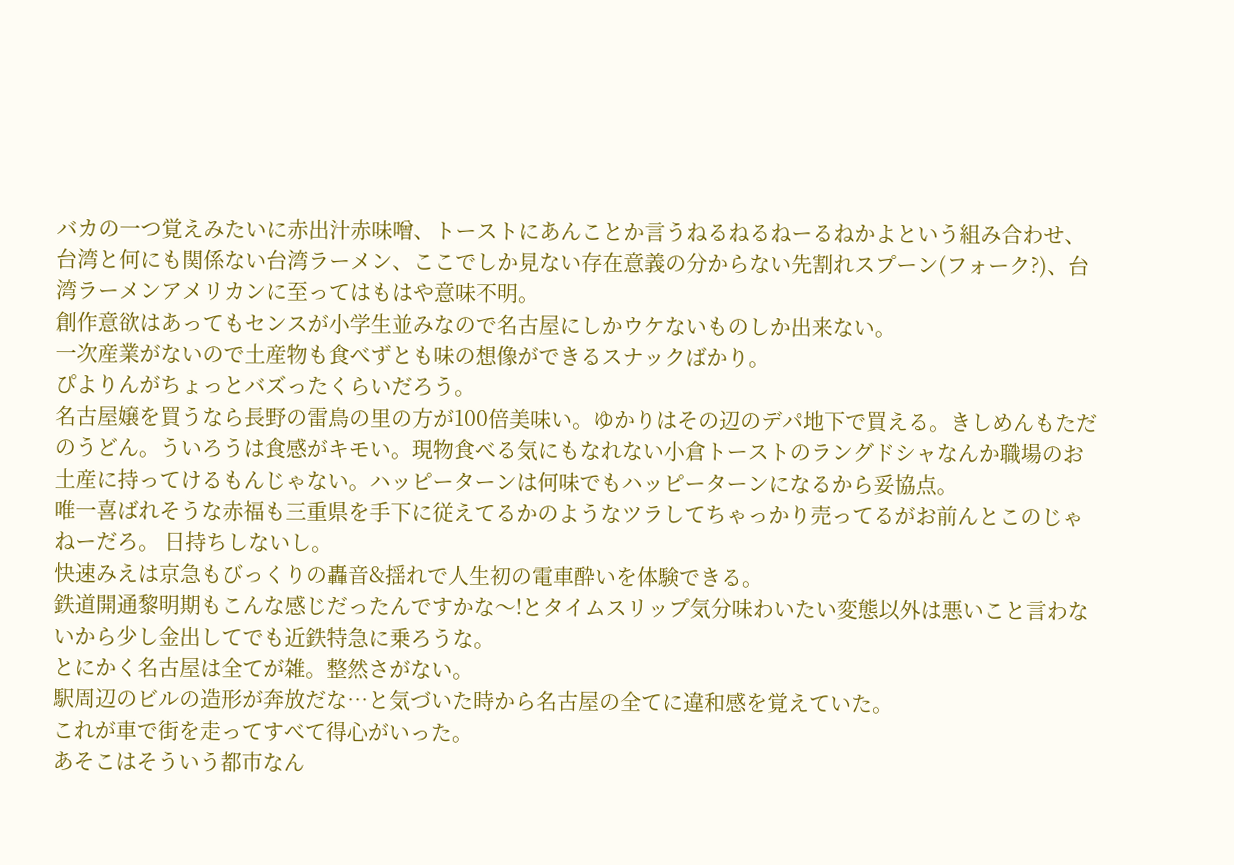バカの一つ覚えみたいに赤出汁赤味噌、トーストにあんことか言うねるねるねーるねかよという組み合わせ、台湾と何にも関係ない台湾ラーメン、ここでしか見ない存在意義の分からない先割れスプーン(フォーク?)、台湾ラーメンアメリカンに至ってはもはや意味不明。
創作意欲はあってもセンスが小学生並みなので名古屋にしかウケないものしか出来ない。
一次産業がないので土産物も食べずとも味の想像ができるスナックばかり。
ぴよりんがちょっとバズったくらいだろう。
名古屋嬢を買うなら長野の雷鳥の里の方が100倍美味い。ゆかりはその辺のデパ地下で買える。きしめんもただのうどん。ういろうは食感がキモい。現物食べる気にもなれない小倉トーストのラングドシャなんか職場のお土産に持ってけるもんじゃない。ハッピーターンは何味でもハッピーターンになるから妥協点。
唯一喜ばれそうな赤福も三重県を手下に従えてるかのようなツラしてちゃっかり売ってるがお前んとこのじゃねーだろ。 日持ちしないし。
快速みえは京急もびっくりの轟音&揺れで人生初の電車酔いを体験できる。
鉄道開通黎明期もこんな感じだったんですかな〜!とタイムスリップ気分味わいたい変態以外は悪いこと言わないから少し金出してでも近鉄特急に乗ろうな。
とにかく名古屋は全てが雑。整然さがない。
駅周辺のビルの造形が奔放だな…と気づいた時から名古屋の全てに違和感を覚えていた。
これが車で街を走ってすべて得心がいった。
あそこはそういう都市なん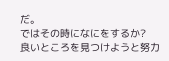だ。
ではその時になにをするか?
良いところを見つけようと努力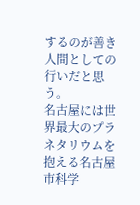するのが善き人間としての行いだと思う。
名古屋には世界最大のプラネタリウムを抱える名古屋市科学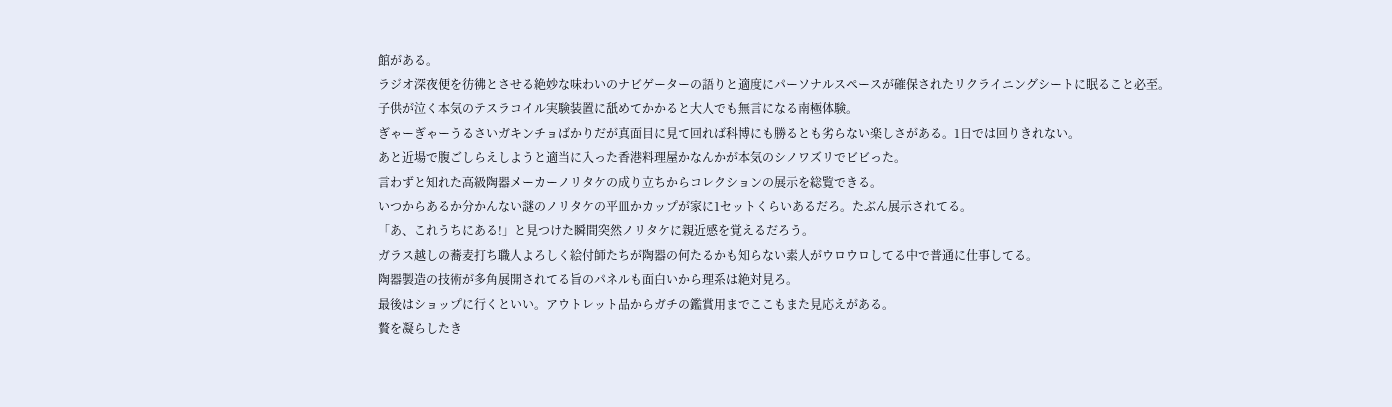館がある。
ラジオ深夜便を彷彿とさせる絶妙な味わいのナビゲーターの語りと適度にパーソナルスペースが確保されたリクライニングシートに眠ること必至。
子供が泣く本気のテスラコイル実験装置に舐めてかかると大人でも無言になる南極体験。
ぎゃーぎゃーうるさいガキンチョばかりだが真面目に見て回れば科博にも勝るとも劣らない楽しさがある。1日では回りきれない。
あと近場で腹ごしらえしようと適当に入った香港料理屋かなんかが本気のシノワズリでビビった。
言わずと知れた高級陶器メーカーノリタケの成り立ちからコレクションの展示を総覧できる。
いつからあるか分かんない謎のノリタケの平皿かカップが家に1セットくらいあるだろ。たぶん展示されてる。
「あ、これうちにある!」と見つけた瞬間突然ノリタケに親近感を覚えるだろう。
ガラス越しの蕎麦打ち職人よろしく絵付師たちが陶器の何たるかも知らない素人がウロウロしてる中で普通に仕事してる。
陶器製造の技術が多角展開されてる旨のパネルも面白いから理系は絶対見ろ。
最後はショップに行くといい。アウトレット品からガチの鑑賞用までここもまた見応えがある。
贅を凝らしたき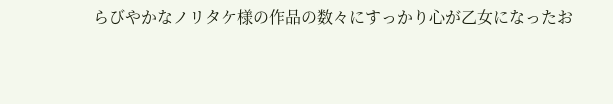らびやかなノリタケ様の作品の数々にすっかり心が乙女になったお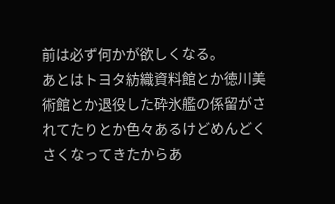前は必ず何かが欲しくなる。
あとはトヨタ紡織資料館とか徳川美術館とか退役した砕氷艦の係留がされてたりとか色々あるけどめんどくさくなってきたからあ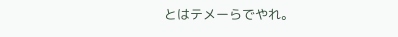とはテメーらでやれ。